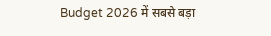Budget 2026 में सबसे बड़ा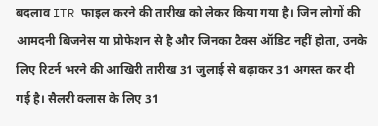बदलाव ITR फाइल करने की तारीख को लेकर किया गया है। जिन लोगों की आमदनी बिजनेस या प्रोफेशन से है और जिनका टैक्स ऑडिट नहीं होता, उनके लिए रिटर्न भरने की आखिरी तारीख 31 जुलाई से बढ़ाकर 31 अगस्त कर दी गई है। सैलरी क्लास के लिए 31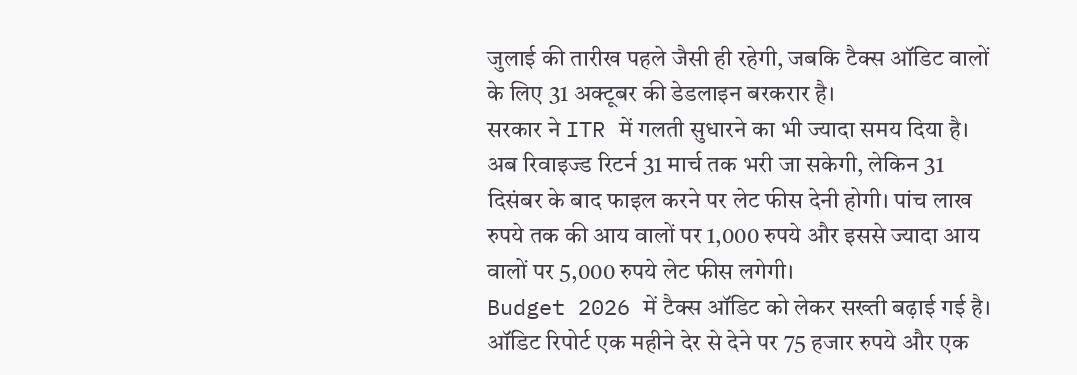जुलाई की तारीख पहले जैसी ही रहेगी, जबकि टैक्स ऑडिट वालों के लिए 31 अक्टूबर की डेडलाइन बरकरार है।
सरकार ने ITR में गलती सुधारने का भी ज्यादा समय दिया है। अब रिवाइज्ड रिटर्न 31 मार्च तक भरी जा सकेगी, लेकिन 31 दिसंबर के बाद फाइल करने पर लेट फीस देनी होगी। पांच लाख रुपये तक की आय वालों पर 1,000 रुपये और इससे ज्यादा आय वालों पर 5,000 रुपये लेट फीस लगेगी।
Budget 2026 में टैक्स ऑडिट को लेकर सख्ती बढ़ाई गई है। ऑडिट रिपोर्ट एक महीने देर से देने पर 75 हजार रुपये और एक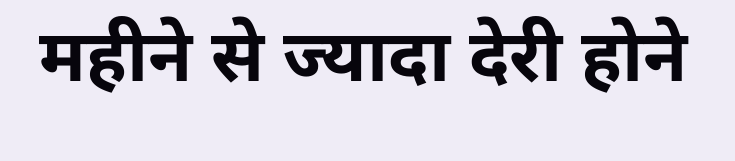महीने से ज्यादा देरी होने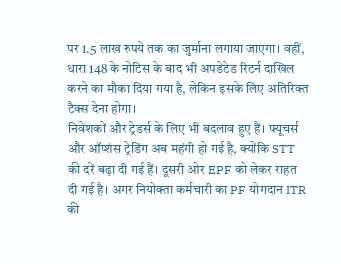पर 1.5 लाख रुपये तक का जुर्माना लगाया जाएगा। वहीं, धारा 148 के नोटिस के बाद भी अपडेटेड रिटर्न दाखिल करने का मौका दिया गया है, लेकिन इसके लिए अतिरिक्त टैक्स देना होगा।
निवेशकों और ट्रेडर्स के लिए भी बदलाव हुए हैं। फ्यूचर्स और ऑप्शंस ट्रेडिंग अब महंगी हो गई है, क्योंकि STT की दरें बढ़ा दी गई हैं। दूसरी ओर EPF को लेकर राहत दी गई है। अगर नियोक्ता कर्मचारी का PF योगदान ITR की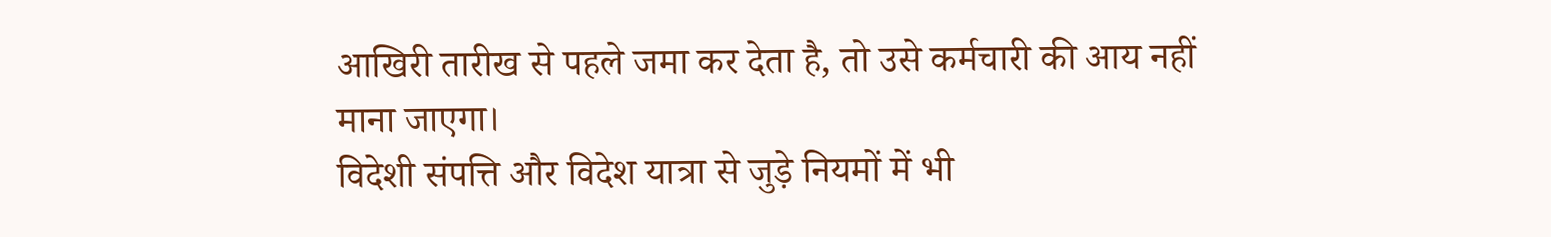आखिरी तारीख से पहले जमा कर देता है, तो उसे कर्मचारी की आय नहीं माना जाएगा।
विदेशी संपत्ति और विदेश यात्रा से जुड़े नियमों में भी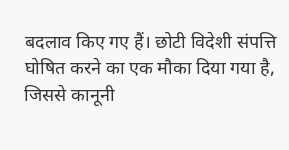बदलाव किए गए हैं। छोटी विदेशी संपत्ति घोषित करने का एक मौका दिया गया है, जिससे कानूनी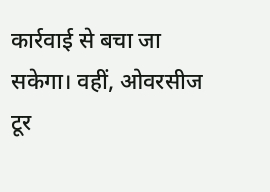कार्रवाई से बचा जा सकेगा। वहीं, ओवरसीज टूर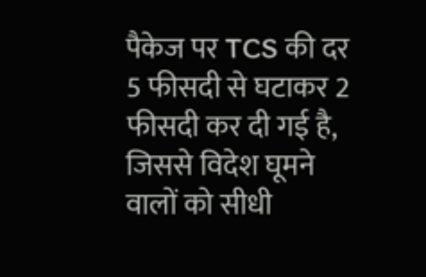पैकेज पर TCS की दर 5 फीसदी से घटाकर 2 फीसदी कर दी गई है, जिससे विदेश घूमने वालों को सीधी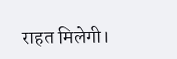राहत मिलेगी।